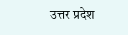उत्तर प्रदेश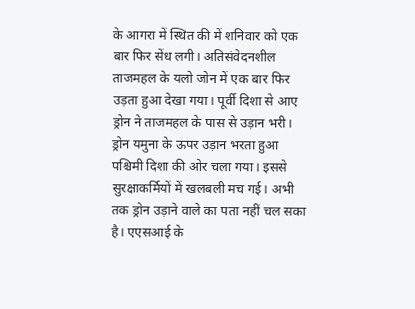के आगरा में स्थित की में शनिवार को एक बार फिर सेंध लगी। अतिसंवेदनशील ताजमहल के यलो जोन में एक बार फिर उड़ता हुआ देखा गया। पूर्वी दिशा से आए ड्रोन ने ताजमहल के पास से उड़ान भरी। ड्रोन यमुना के ऊपर उड़ान भरता हुआ पश्चिमी दिशा की ओर चला गया। इससे सुरक्षाकर्मियों में खलबली मच गई। अभी तक ड्रोन उड़ाने वाले का पता नहीं चल सका है। एएसआई के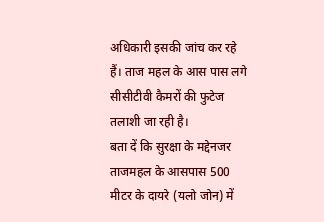अधिकारी इसकी जांच कर रहे हैं। ताज महल के आस पास लगे सीसीटीवी कैमरों की फुटेज तलाशी जा रही है।
बता दें कि सुरक्षा के मद्देनजर ताजमहल के आसपास 500 मीटर के दायरे (यलो जोन) में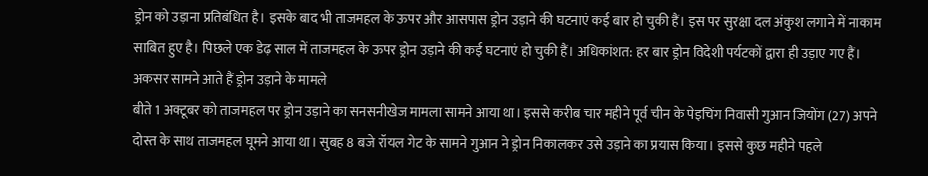ड्रोन को उड़ाना प्रतिबंधित है। इसके बाद भी ताजमहल के ऊपर और आसपास ड्रोन उड़ाने की घटनाएं कई बार हो चुकी हैं। इस पर सुरक्षा दल अंकुश लगाने में नाकाम साबित हुए है। पिछले एक डेढ़ साल में ताजमहल के ऊपर ड्रोन उड़ाने की कई घटनाएं हो चुकी हैं। अधिकांशत: हर बार ड्रोन विदेशी पर्यटकों द्वारा ही उड़ाए गए हैं।
अकसर सामने आते हैं ड्रोन उड़ाने के मामले
बीते 1 अक्टूबर को ताजमहल पर ड्रोन उड़ाने का सनसनीखेज मामला सामने आया था। इससे करीब चार महीने पूर्व चीन के पेइचिंग निवासी गुआन जियोंग (27) अपने दोस्त के साथ ताजमहल घूमने आया था। सुबह 8 बजे रॉयल गेट के सामने गुआन ने ड्रोन निकालकर उसे उड़ाने का प्रयास किया। इससे कुछ महीने पहले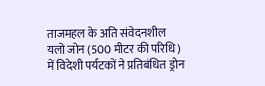ताजमहल के अति संवेदनशील यलो जोन (500 मीटर की परिधि) में विदेशी पर्यटकों ने प्रतिबंधित ड्रोन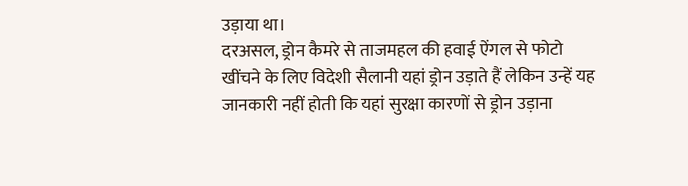उड़ाया था।
दरअसल, ड्रोन कैमरे से ताजमहल की हवाई ऐंगल से फोटो खींचने के लिए विदेशी सैलानी यहां ड्रोन उड़ाते हैं लेकिन उन्हें यह जानकारी नहीं होती कि यहां सुरक्षा कारणों से ड्रोन उड़ाना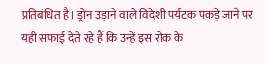प्रतिबंधित है। ड्रोन उड़ाने वाले विदेशी पर्यटक पकड़े जाने पर यही सफाई देते रहे हैं कि उन्हें इस रोक के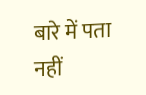बारे में पता नहीं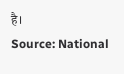है।
Source: National